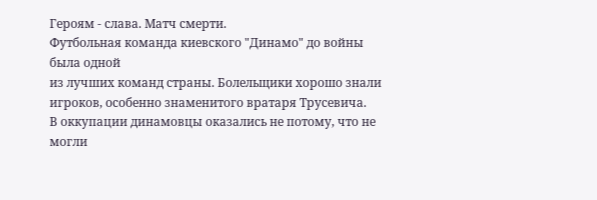Героям - слава. Матч смерти.
Футбольная команда киевского "Динамо" до войны была одной
из лучших команд страны. Болельщики хорошо знали игроков, особенно знаменитого вратаря Трусевича.
В оккупации динамовцы оказались не потому, что не могли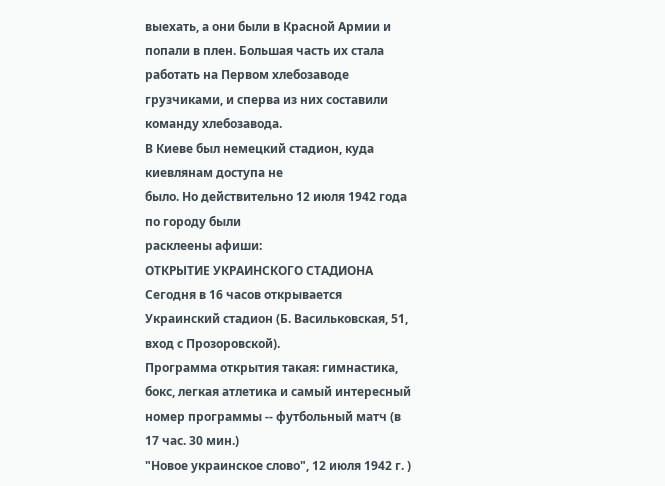выехать, а они были в Красной Армии и попали в плен. Большая часть их стала работать на Первом хлебозаводе грузчиками, и сперва из них составили команду хлебозавода.
В Киеве был немецкий стадион, куда киевлянам доступа не
было. Но действительно 12 июля 1942 года по городу были
расклеены афиши:
ОТКРЫТИЕ УКРАИНСКОГО СТАДИОНА
Сегодня в 16 часов открывается Украинский стадион (Б. Васильковская, 51, вход с Прозоровской).
Программа открытия такая: гимнастика, бокс, легкая атлетика и самый интересный номер программы -- футбольный матч (в 17 час. 30 мин.)
"Новое украинское слово", 12 июля 1942 г. )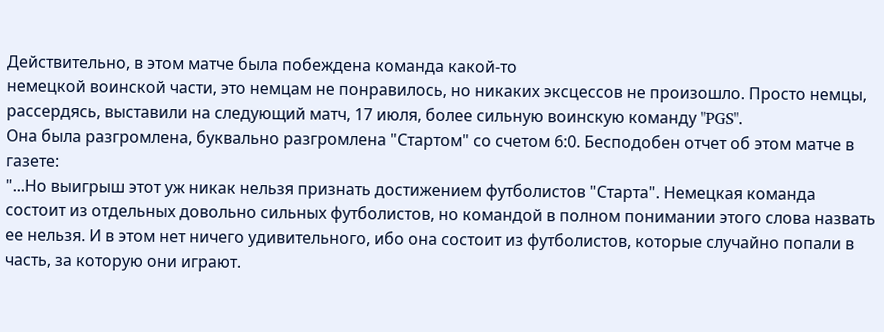Действительно, в этом матче была побеждена команда какой-то
немецкой воинской части, это немцам не понравилось, но никаких эксцессов не произошло. Просто немцы, рассердясь, выставили на следующий матч, 17 июля, более сильную воинскую команду "PGS".
Она была разгромлена, буквально разгромлена "Стартом" со счетом 6:0. Бесподобен отчет об этом матче в газете:
"...Но выигрыш этот уж никак нельзя признать достижением футболистов "Старта". Немецкая команда состоит из отдельных довольно сильных футболистов, но командой в полном понимании этого слова назвать ее нельзя. И в этом нет ничего удивительного, ибо она состоит из футболистов, которые случайно попали в часть, за которую они играют.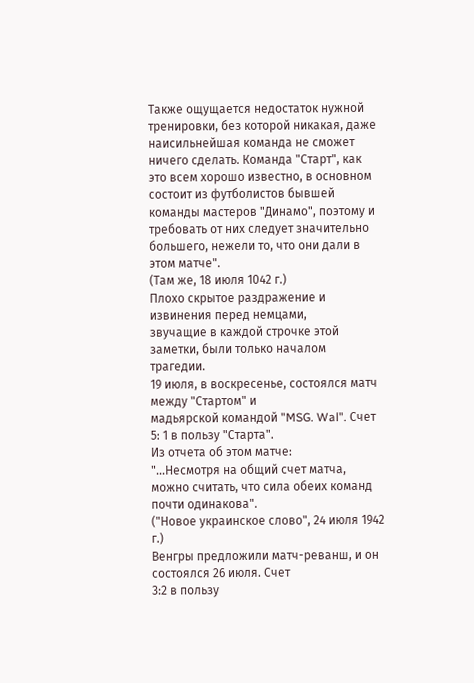Также ощущается недостаток нужной тренировки, без которой никакая, даже наисильнейшая команда не сможет ничего сделать. Команда "Старт", как это всем хорошо известно, в основном состоит из футболистов бывшей команды мастеров "Динамо", поэтому и требовать от них следует значительно большего, нежели то, что они дали в этом матче".
(Там же, 18 июля 1042 г.)
Плохо скрытое раздражение и извинения перед немцами,
звучащие в каждой строчке этой заметки, были только началом трагедии.
19 июля, в воскресенье, состоялся матч между "Стартом" и
мадьярской командой "MSG. Wal". Счет 5: 1 в пользу "Старта".
Из отчета об этом матче:
"...Несмотря на общий счет матча, можно считать, что сила обеих команд почти одинакова".
("Новое украинское слово", 24 июля 1942 г.)
Венгры предложили матч-реванш, и он состоялся 26 июля. Счет
3:2 в пользу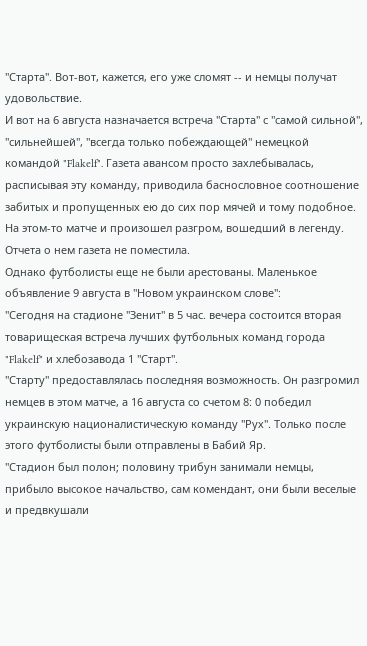"Старта". Вот-вот, кажется, его уже сломят -- и немцы получат удовольствие.
И вот на 6 августа назначается встреча "Старта" с "самой сильной", "сильнейшей", "всегда только побеждающей" немецкой командой "Flakelf". Газета авансом просто захлебывалась, расписывая эту команду, приводила баснословное соотношение забитых и пропущенных ею до сих пор мячей и тому подобное. На этом-то матче и произошел разгром, вошедший в легенду. Отчета о нем газета не поместила.
Однако футболисты еще не были арестованы. Маленькое объявление 9 августа в "Новом украинском слове":
"Сегодня на стадионе "Зенит" в 5 час. вечера состоится вторая товарищеская встреча лучших футбольных команд города "Flakelf" и хлебозавода 1 "Старт".
"Старту" предоставлялась последняя возможность. Он разгромил немцев в этом матче, а 16 августа со счетом 8: 0 победил украинскую националистическую команду "Рух". Только после этого футболисты были отправлены в Бабий Яр.
"Стадион был полон; половину трибун занимали немцы, прибыло высокое начальство, сам комендант, они были веселые и предвкушали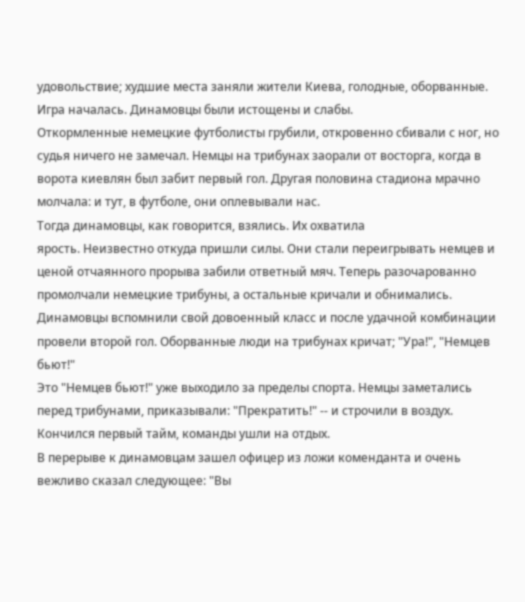удовольствие; худшие места заняли жители Киева, голодные, оборванные.
Игра началась. Динамовцы были истощены и слабы.
Откормленные немецкие футболисты грубили, откровенно сбивали с ног, но судья ничего не замечал. Немцы на трибунах заорали от восторга, когда в ворота киевлян был забит первый гол. Другая половина стадиона мрачно молчала: и тут, в футболе, они оплевывали нас.
Тогда динамовцы, как говорится, взялись. Их охватила
ярость. Неизвестно откуда пришли силы. Они стали переигрывать немцев и ценой отчаянного прорыва забили ответный мяч. Теперь разочарованно промолчали немецкие трибуны, а остальные кричали и обнимались.
Динамовцы вспомнили свой довоенный класс и после удачной комбинации провели второй гол. Оборванные люди на трибунах кричат; "Ура!", "Немцев бьют!"
Это "Немцев бьют!" уже выходило за пределы спорта. Немцы заметались перед трибунами, приказывали: "Прекратить!" -- и строчили в воздух. Кончился первый тайм, команды ушли на отдых.
В перерыве к динамовцам зашел офицер из ложи коменданта и очень вежливо сказал следующее: "Вы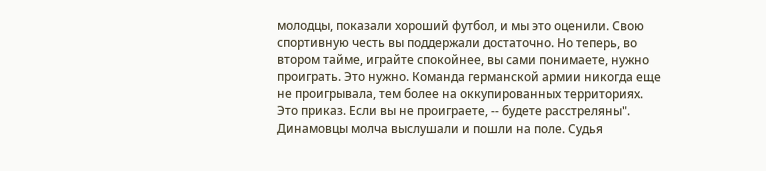молодцы, показали хороший футбол, и мы это оценили. Свою спортивную честь вы поддержали достаточно. Но теперь, во втором тайме, играйте спокойнее, вы сами понимаете, нужно проиграть. Это нужно. Команда германской армии никогда еще не проигрывала, тем более на оккупированных территориях. Это приказ. Если вы не проиграете, -- будете расстреляны".
Динамовцы молча выслушали и пошли на поле. Судья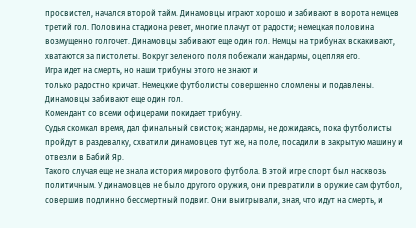просвистел, начался второй тайм. Динамовцы играют хорошо и забивают в ворота немцев третий гол. Половина стадиона ревет, многие плачут от радости; немецкая половина возмущенно голгочет. Динамовцы забивают еще один гол. Немцы на трибунах вскакивают, хватаются за пистолеты. Вокруг зеленого поля побежали жандармы, оцепляя его.
Игра идет на смерть, но наши трибуны этого не знают и
только радостно кричат. Немецкие футболисты совершенно сломлены и подавлены. Динамовцы забивают еще один гол.
Комендант со всеми офицерами покидает трибуну.
Судья скомкал время, дал финальный свисток; жандармы, не дожидаясь, пока футболисты пройдут в раздевалку, схватили динамовцев тут же, на поле, посадили в закрытую машину и отвезли в Бабий Яр.
Такого случая еще не знала история мирового футбола. В этой игре спорт был насквозь политичным. У динамовцев не было другого оружия, они превратили в оружие сам футбол, совершив подлинно бессмертный подвиг. Они выигрывали, зная, что идут на смерть, и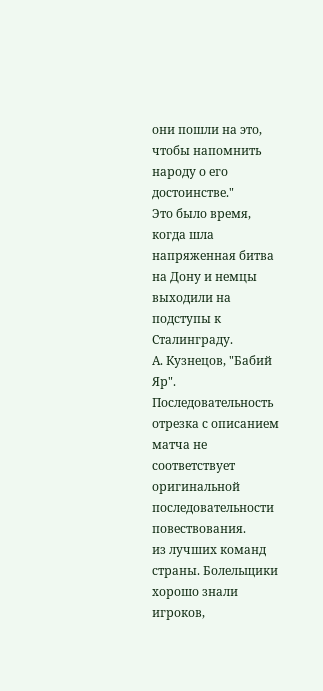они пошли на это, чтобы напомнить народу о его достоинстве."
Это было время, когда шла напряженная битва на Дону и немцы выходили на подступы к Сталинграду.
А. Кузнецов, "Бабий Яр".
Последовательность отрезка с описанием матча не соответствует оригинальной последовательности повествования.
из лучших команд страны. Болельщики хорошо знали игроков,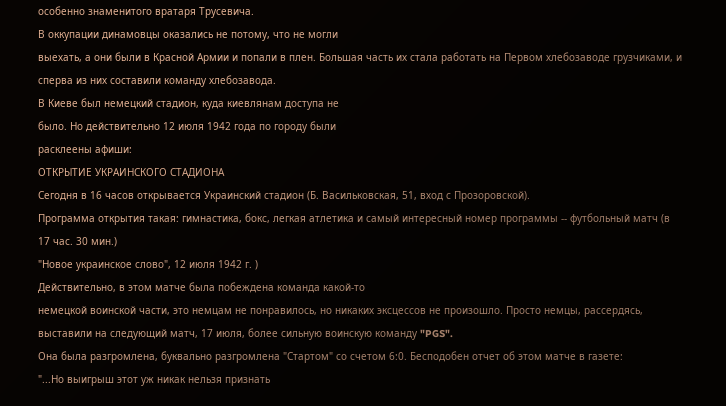особенно знаменитого вратаря Трусевича.
В оккупации динамовцы оказались не потому, что не могли
выехать, а они были в Красной Армии и попали в плен. Большая часть их стала работать на Первом хлебозаводе грузчиками, и сперва из них составили команду хлебозавода.
В Киеве был немецкий стадион, куда киевлянам доступа не
было. Но действительно 12 июля 1942 года по городу были
расклеены афиши:
ОТКРЫТИЕ УКРАИНСКОГО СТАДИОНА
Сегодня в 16 часов открывается Украинский стадион (Б. Васильковская, 51, вход с Прозоровской).
Программа открытия такая: гимнастика, бокс, легкая атлетика и самый интересный номер программы -- футбольный матч (в 17 час. 30 мин.)
"Новое украинское слово", 12 июля 1942 г. )
Действительно, в этом матче была побеждена команда какой-то
немецкой воинской части, это немцам не понравилось, но никаких эксцессов не произошло. Просто немцы, рассердясь, выставили на следующий матч, 17 июля, более сильную воинскую команду "PGS".
Она была разгромлена, буквально разгромлена "Стартом" со счетом 6:0. Бесподобен отчет об этом матче в газете:
"...Но выигрыш этот уж никак нельзя признать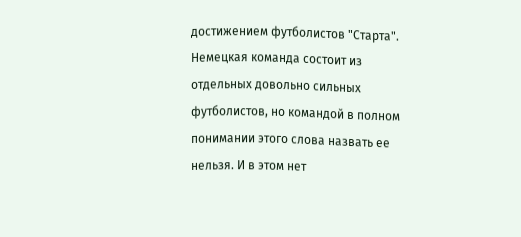достижением футболистов "Старта". Немецкая команда состоит из отдельных довольно сильных футболистов, но командой в полном понимании этого слова назвать ее нельзя. И в этом нет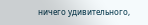ничего удивительного,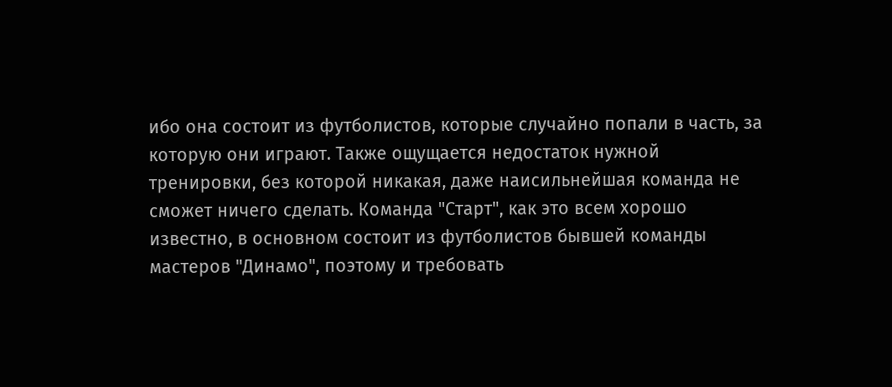ибо она состоит из футболистов, которые случайно попали в часть, за которую они играют. Также ощущается недостаток нужной тренировки, без которой никакая, даже наисильнейшая команда не сможет ничего сделать. Команда "Старт", как это всем хорошо известно, в основном состоит из футболистов бывшей команды мастеров "Динамо", поэтому и требовать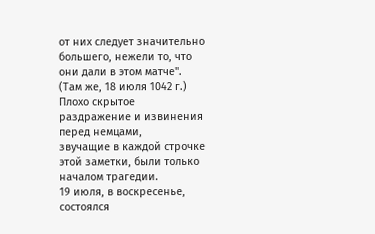от них следует значительно большего, нежели то, что они дали в этом матче".
(Там же, 18 июля 1042 г.)
Плохо скрытое раздражение и извинения перед немцами,
звучащие в каждой строчке этой заметки, были только началом трагедии.
19 июля, в воскресенье, состоялся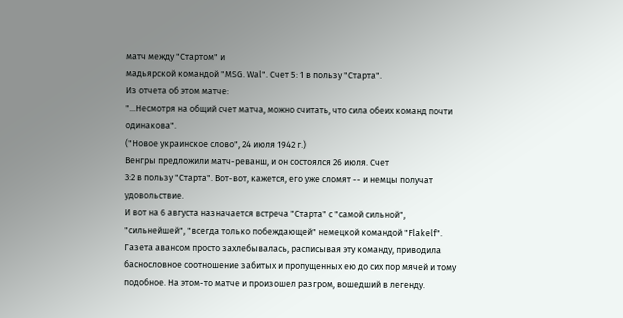матч между "Стартом" и
мадьярской командой "MSG. Wal". Счет 5: 1 в пользу "Старта".
Из отчета об этом матче:
"...Несмотря на общий счет матча, можно считать, что сила обеих команд почти одинакова".
("Новое украинское слово", 24 июля 1942 г.)
Венгры предложили матч-реванш, и он состоялся 26 июля. Счет
3:2 в пользу "Старта". Вот-вот, кажется, его уже сломят -- и немцы получат удовольствие.
И вот на 6 августа назначается встреча "Старта" с "самой сильной", "сильнейшей", "всегда только побеждающей" немецкой командой "Flakelf". Газета авансом просто захлебывалась, расписывая эту команду, приводила баснословное соотношение забитых и пропущенных ею до сих пор мячей и тому подобное. На этом-то матче и произошел разгром, вошедший в легенду.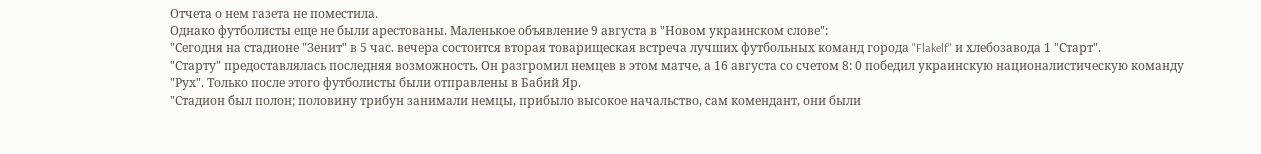Отчета о нем газета не поместила.
Однако футболисты еще не были арестованы. Маленькое объявление 9 августа в "Новом украинском слове":
"Сегодня на стадионе "Зенит" в 5 час. вечера состоится вторая товарищеская встреча лучших футбольных команд города "Flakelf" и хлебозавода 1 "Старт".
"Старту" предоставлялась последняя возможность. Он разгромил немцев в этом матче, а 16 августа со счетом 8: 0 победил украинскую националистическую команду "Рух". Только после этого футболисты были отправлены в Бабий Яр.
"Стадион был полон; половину трибун занимали немцы, прибыло высокое начальство, сам комендант, они были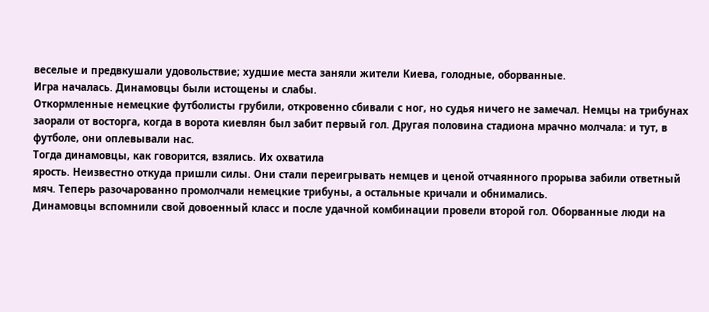веселые и предвкушали удовольствие; худшие места заняли жители Киева, голодные, оборванные.
Игра началась. Динамовцы были истощены и слабы.
Откормленные немецкие футболисты грубили, откровенно сбивали с ног, но судья ничего не замечал. Немцы на трибунах заорали от восторга, когда в ворота киевлян был забит первый гол. Другая половина стадиона мрачно молчала: и тут, в футболе, они оплевывали нас.
Тогда динамовцы, как говорится, взялись. Их охватила
ярость. Неизвестно откуда пришли силы. Они стали переигрывать немцев и ценой отчаянного прорыва забили ответный мяч. Теперь разочарованно промолчали немецкие трибуны, а остальные кричали и обнимались.
Динамовцы вспомнили свой довоенный класс и после удачной комбинации провели второй гол. Оборванные люди на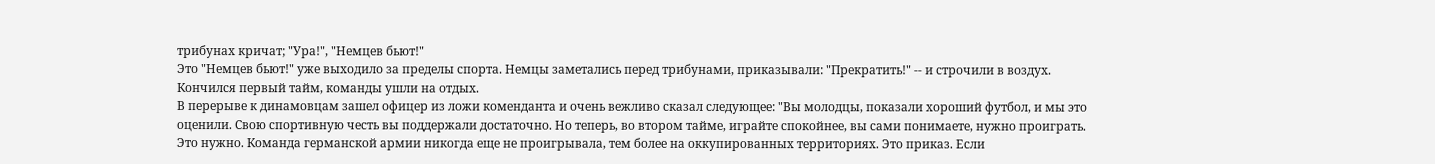трибунах кричат; "Ура!", "Немцев бьют!"
Это "Немцев бьют!" уже выходило за пределы спорта. Немцы заметались перед трибунами, приказывали: "Прекратить!" -- и строчили в воздух. Кончился первый тайм, команды ушли на отдых.
В перерыве к динамовцам зашел офицер из ложи коменданта и очень вежливо сказал следующее: "Вы молодцы, показали хороший футбол, и мы это оценили. Свою спортивную честь вы поддержали достаточно. Но теперь, во втором тайме, играйте спокойнее, вы сами понимаете, нужно проиграть. Это нужно. Команда германской армии никогда еще не проигрывала, тем более на оккупированных территориях. Это приказ. Если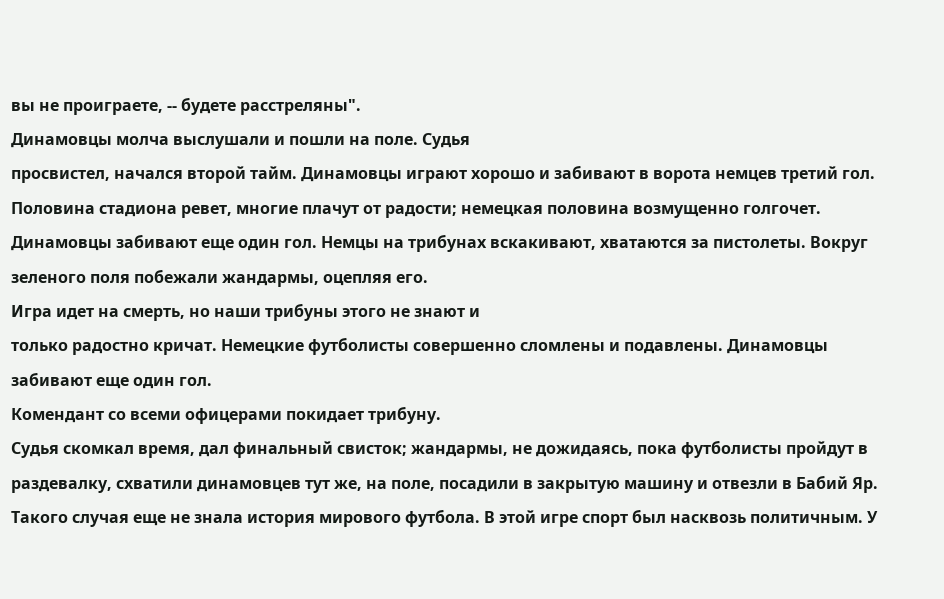вы не проиграете, -- будете расстреляны".
Динамовцы молча выслушали и пошли на поле. Судья
просвистел, начался второй тайм. Динамовцы играют хорошо и забивают в ворота немцев третий гол. Половина стадиона ревет, многие плачут от радости; немецкая половина возмущенно голгочет. Динамовцы забивают еще один гол. Немцы на трибунах вскакивают, хватаются за пистолеты. Вокруг зеленого поля побежали жандармы, оцепляя его.
Игра идет на смерть, но наши трибуны этого не знают и
только радостно кричат. Немецкие футболисты совершенно сломлены и подавлены. Динамовцы забивают еще один гол.
Комендант со всеми офицерами покидает трибуну.
Судья скомкал время, дал финальный свисток; жандармы, не дожидаясь, пока футболисты пройдут в раздевалку, схватили динамовцев тут же, на поле, посадили в закрытую машину и отвезли в Бабий Яр.
Такого случая еще не знала история мирового футбола. В этой игре спорт был насквозь политичным. У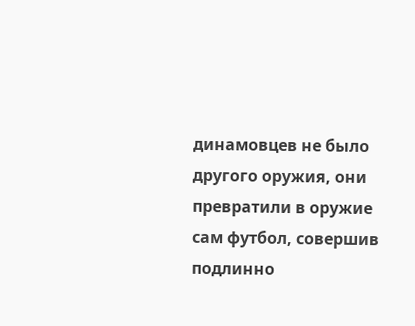динамовцев не было другого оружия, они превратили в оружие сам футбол, совершив подлинно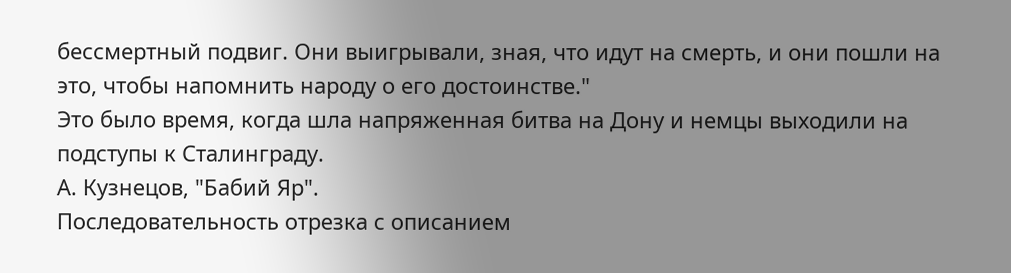бессмертный подвиг. Они выигрывали, зная, что идут на смерть, и они пошли на это, чтобы напомнить народу о его достоинстве."
Это было время, когда шла напряженная битва на Дону и немцы выходили на подступы к Сталинграду.
А. Кузнецов, "Бабий Яр".
Последовательность отрезка с описанием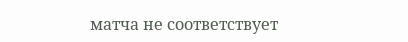матча не соответствует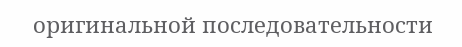оригинальной последовательности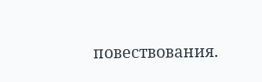повествования.